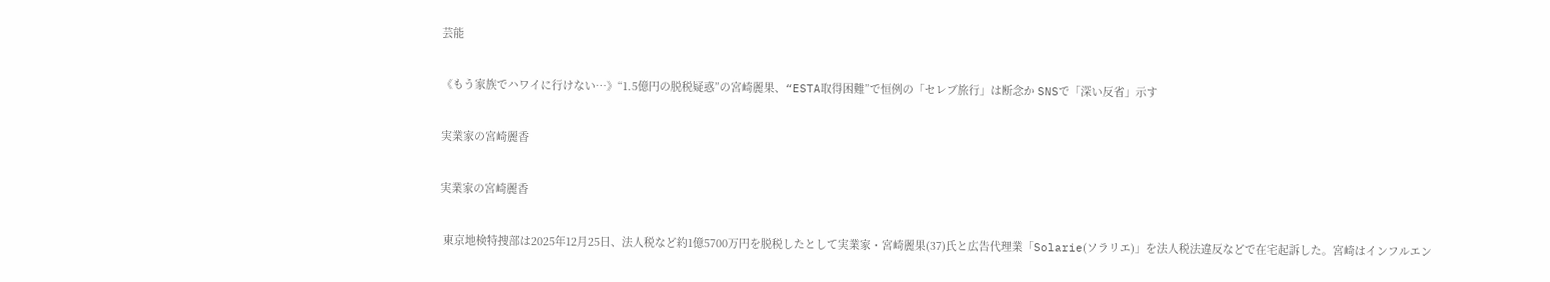芸能

《もう家族でハワイに行けない…》“1.5億円の脱税疑惑”の宮崎麗果、“ESTA取得困難”で恒例の「セレブ旅行」は断念か SNSで「深い反省」示す

実業家の宮崎麗香

実業家の宮崎麗香

 東京地検特捜部は2025年12月25日、法人税など約1億5700万円を脱税したとして実業家・宮崎麗果(37)氏と広告代理業「Solarie(ソラリエ)」を法人税法違反などで在宅起訴した。宮崎はインフルエン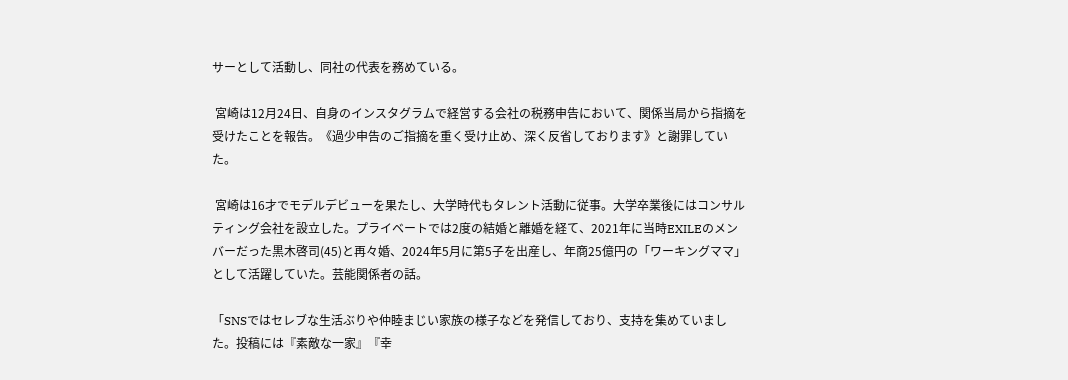サーとして活動し、同社の代表を務めている。

 宮崎は12月24日、自身のインスタグラムで経営する会社の税務申告において、関係当局から指摘を受けたことを報告。《過少申告のご指摘を重く受け止め、深く反省しております》と謝罪していた。

 宮崎は16才でモデルデビューを果たし、大学時代もタレント活動に従事。大学卒業後にはコンサルティング会社を設立した。プライベートでは2度の結婚と離婚を経て、2021年に当時EXILEのメンバーだった黒木啓司(45)と再々婚、2024年5月に第5子を出産し、年商25億円の「ワーキングママ」として活躍していた。芸能関係者の話。

「SNSではセレブな生活ぶりや仲睦まじい家族の様子などを発信しており、支持を集めていました。投稿には『素敵な一家』『幸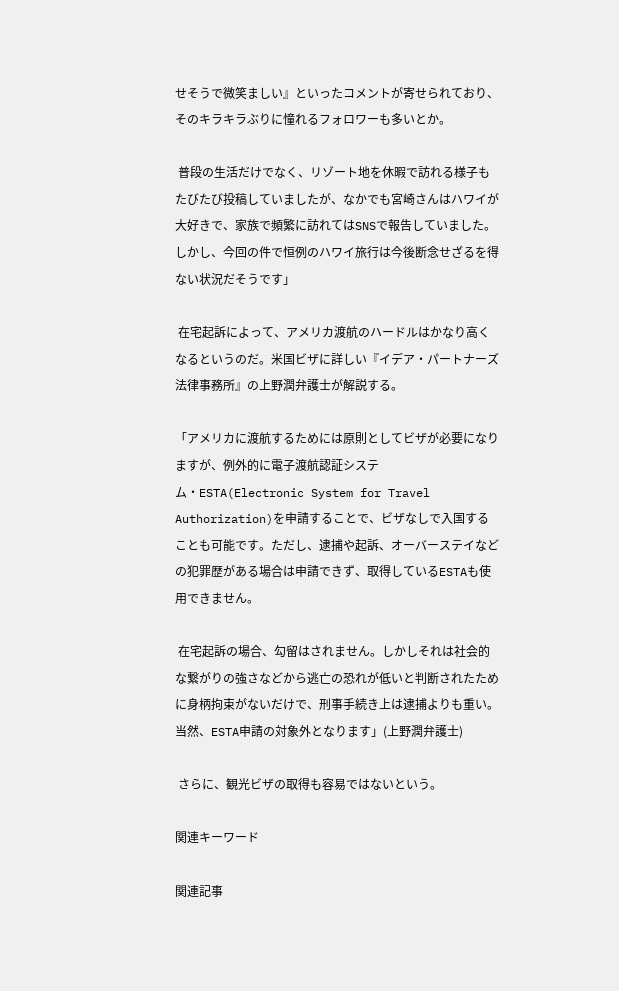せそうで微笑ましい』といったコメントが寄せられており、そのキラキラぶりに憧れるフォロワーも多いとか。

 普段の生活だけでなく、リゾート地を休暇で訪れる様子もたびたび投稿していましたが、なかでも宮崎さんはハワイが大好きで、家族で頻繁に訪れてはSNSで報告していました。しかし、今回の件で恒例のハワイ旅行は今後断念せざるを得ない状況だそうです」

 在宅起訴によって、アメリカ渡航のハードルはかなり高くなるというのだ。米国ビザに詳しい『イデア・パートナーズ法律事務所』の上野潤弁護士が解説する。

「アメリカに渡航するためには原則としてビザが必要になりますが、例外的に電子渡航認証システム・ESTA(Electronic System for Travel Authorization)を申請することで、ビザなしで入国することも可能です。ただし、逮捕や起訴、オーバーステイなどの犯罪歴がある場合は申請できず、取得しているESTAも使用できません。

 在宅起訴の場合、勾留はされません。しかしそれは社会的な繋がりの強さなどから逃亡の恐れが低いと判断されたために身柄拘束がないだけで、刑事手続き上は逮捕よりも重い。当然、ESTA申請の対象外となります」(上野潤弁護士)

 さらに、観光ビザの取得も容易ではないという。

関連キーワード

関連記事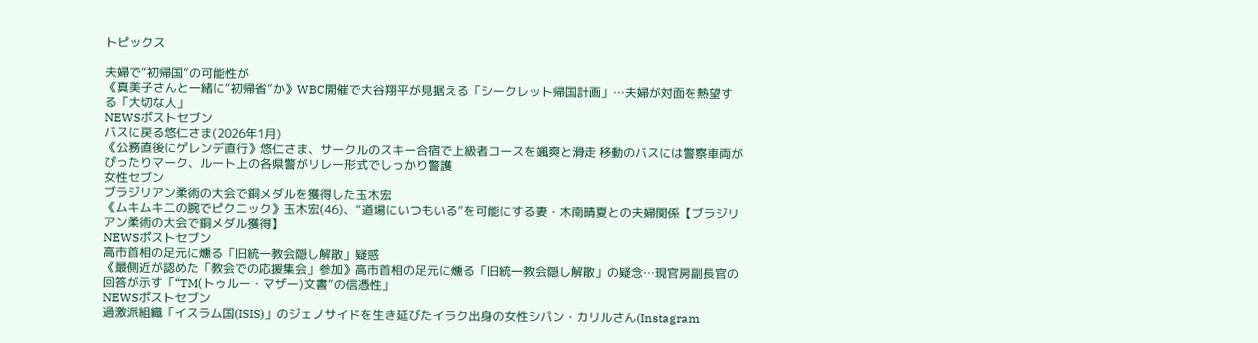トピックス

夫婦で“初帰国”の可能性が
《真美子さんと一緒に“初帰省”か》WBC開催で大谷翔平が見据える「シークレット帰国計画」…夫婦が対面を熱望する「大切な人」
NEWSポストセブン
バスに戻る悠仁さま(2026年1月)
《公務直後にゲレンデ直行》悠仁さま、サークルのスキー合宿で上級者コースを颯爽と滑走 移動のバスには警察車両がぴったりマーク、ルート上の各県警がリレー形式でしっかり警護
女性セブン
ブラジリアン柔術の大会で銅メダルを獲得した玉木宏
《ムキムキ二の腕でピクニック》玉木宏(46)、“道場にいつもいる”を可能にする妻・木南晴夏との夫婦関係【ブラジリアン柔術の大会で銅メダル獲得】
NEWSポストセブン
高市首相の足元に燻る「旧統一教会隠し解散」疑惑
《最側近が認めた「教会での応援集会」参加》高市首相の足元に燻る「旧統一教会隠し解散」の疑念…現官房副長官の回答が示す「“TM(トゥルー・マザー)文書”の信憑性」
NEWSポストセブン
過激派組織「イスラム国(ISIS)」のジェノサイドを生き延びたイラク出身の女性シパン・カリルさん(Instagram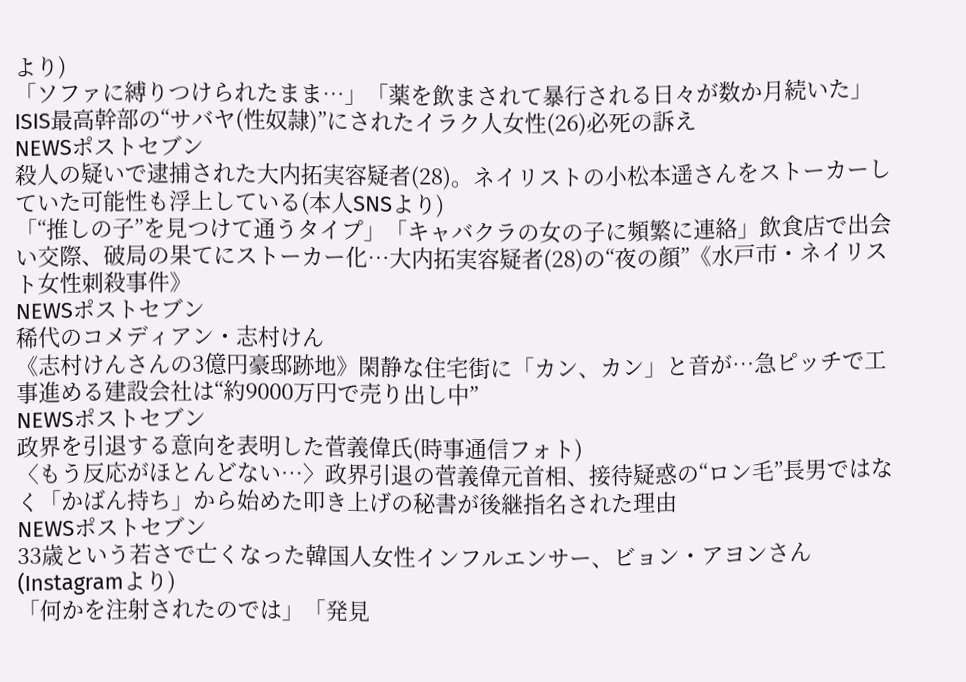より)
「ソファに縛りつけられたまま…」「薬を飲まされて暴行される日々が数か月続いた」ISIS最高幹部の“サバヤ(性奴隷)”にされたイラク人女性(26)必死の訴え
NEWSポストセブン
殺人の疑いで逮捕された大内拓実容疑者(28)。ネイリストの小松本遥さんをストーカーしていた可能性も浮上している(本人SNSより)
「“推しの子”を見つけて通うタイプ」「キャバクラの女の子に頻繁に連絡」飲食店で出会い交際、破局の果てにストーカー化…大内拓実容疑者(28)の“夜の顔”《水戸市・ネイリスト女性刺殺事件》
NEWSポストセブン
稀代のコメディアン・志村けん
《志村けんさんの3億円豪邸跡地》閑静な住宅街に「カン、カン」と音が…急ピッチで工事進める建設会社は“約9000万円で売り出し中”
NEWSポストセブン
政界を引退する意向を表明した菅義偉氏(時事通信フォト)
〈もう反応がほとんどない…〉政界引退の菅義偉元首相、接待疑惑の“ロン毛”長男ではなく「かばん持ち」から始めた叩き上げの秘書が後継指名された理由
NEWSポストセブン
33歳という若さで亡くなった韓国人女性インフルエンサー、ビョン・アヨンさん(Instagramより)
「何かを注射されたのでは」「発見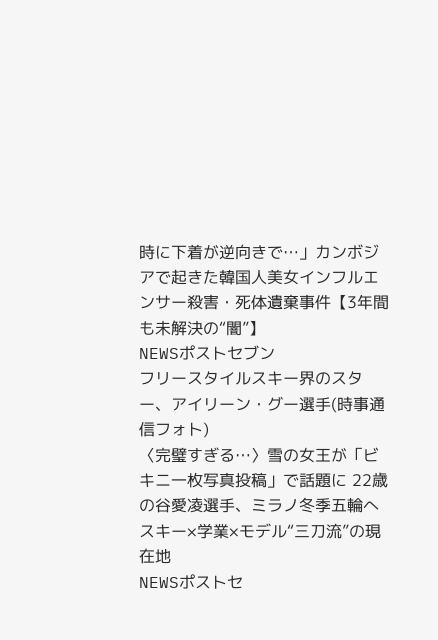時に下着が逆向きで…」カンボジアで起きた韓国人美女インフルエンサー殺害・死体遺棄事件【3年間も未解決の“闇”】
NEWSポストセブン
フリースタイルスキー界のスター、アイリーン・グー選手(時事通信フォト)
〈完璧すぎる…〉雪の女王が「ビキニ一枚写真投稿」で話題に 22歳の谷愛凌選手、ミラノ冬季五輪へ スキー×学業×モデル“三刀流”の現在地
NEWSポストセ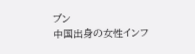ブン
中国出身の女性インフ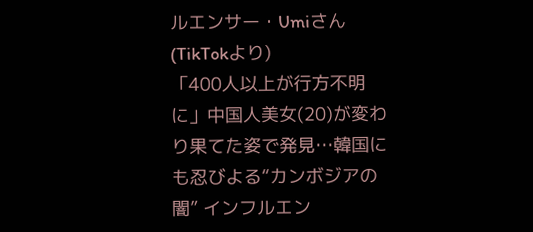ルエンサー・Umiさん(TikTokより)
「400人以上が行方不明に」中国人美女(20)が変わり果てた姿で発見…韓国にも忍びよる“カンボジアの闇” インフルエン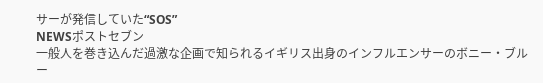サーが発信していた“SOS”
NEWSポストセブン
一般人を巻き込んだ過激な企画で知られるイギリス出身のインフルエンサーのボニー・ブルー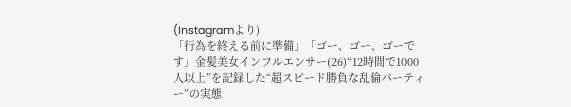(Instagramより)
「行為を終える前に準備」「ゴー、ゴー、ゴーです」金髪美女インフルエンサー(26)“12時間で1000人以上”を記録した“超スピード勝負な乱倫パーティー”の実態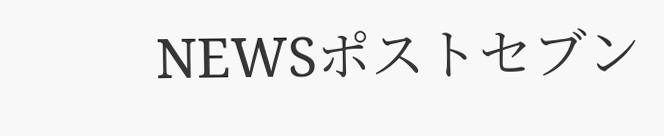NEWSポストセブン